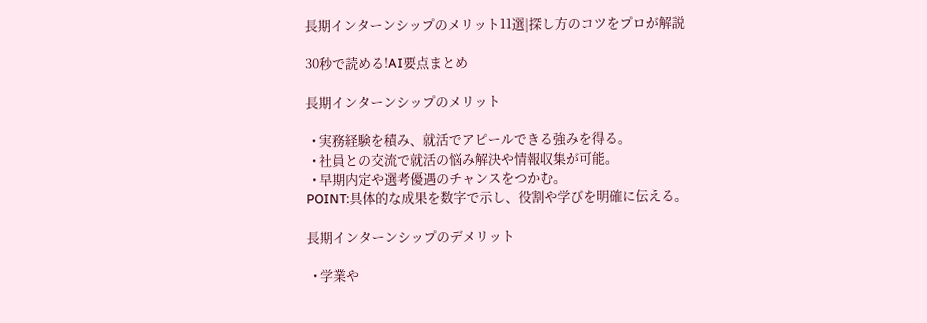長期インターンシップのメリット11選|探し方のコツをプロが解説

30秒で読める!AI要点まとめ

長期インターンシップのメリット

  • 実務経験を積み、就活でアピールできる強みを得る。
  • 社員との交流で就活の悩み解決や情報収集が可能。
  • 早期内定や選考優遇のチャンスをつかむ。
POINT:具体的な成果を数字で示し、役割や学びを明確に伝える。

長期インターンシップのデメリット

  • 学業や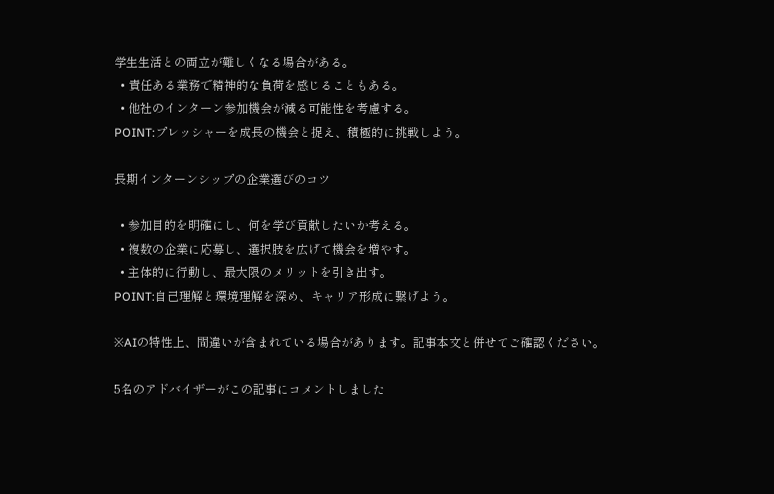学生生活との両立が難しくなる場合がある。
  • 責任ある業務で精神的な負荷を感じることもある。
  • 他社のインターン参加機会が減る可能性を考慮する。
POINT:プレッシャーを成長の機会と捉え、積極的に挑戦しよう。

長期インターンシップの企業選びのコツ

  • 参加目的を明確にし、何を学び貢献したいか考える。
  • 複数の企業に応募し、選択肢を広げて機会を増やす。
  • 主体的に行動し、最大限のメリットを引き出す。
POINT:自己理解と環境理解を深め、キャリア形成に繋げよう。

※AIの特性上、間違いが含まれている場合があります。記事本文と併せてご確認ください。

5名のアドバイザーがこの記事にコメントしました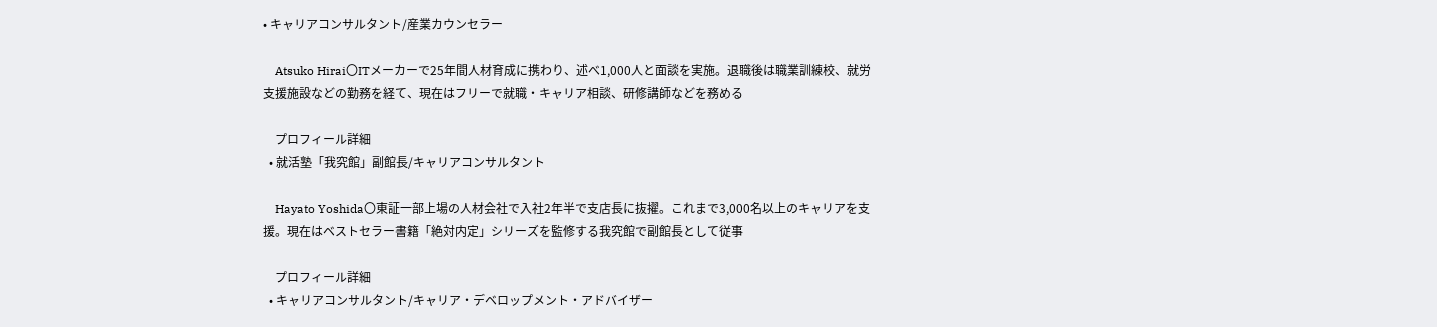• キャリアコンサルタント/産業カウンセラー

    Atsuko Hirai〇ITメーカーで25年間人材育成に携わり、述べ1,000人と面談を実施。退職後は職業訓練校、就労支援施設などの勤務を経て、現在はフリーで就職・キャリア相談、研修講師などを務める

    プロフィール詳細
  • 就活塾「我究館」副館長/キャリアコンサルタント

    Hayato Yoshida〇東証一部上場の人材会社で入社2年半で支店長に抜擢。これまで3,000名以上のキャリアを支援。現在はベストセラー書籍「絶対内定」シリーズを監修する我究館で副館長として従事

    プロフィール詳細
  • キャリアコンサルタント/キャリア・デベロップメント・アドバイザー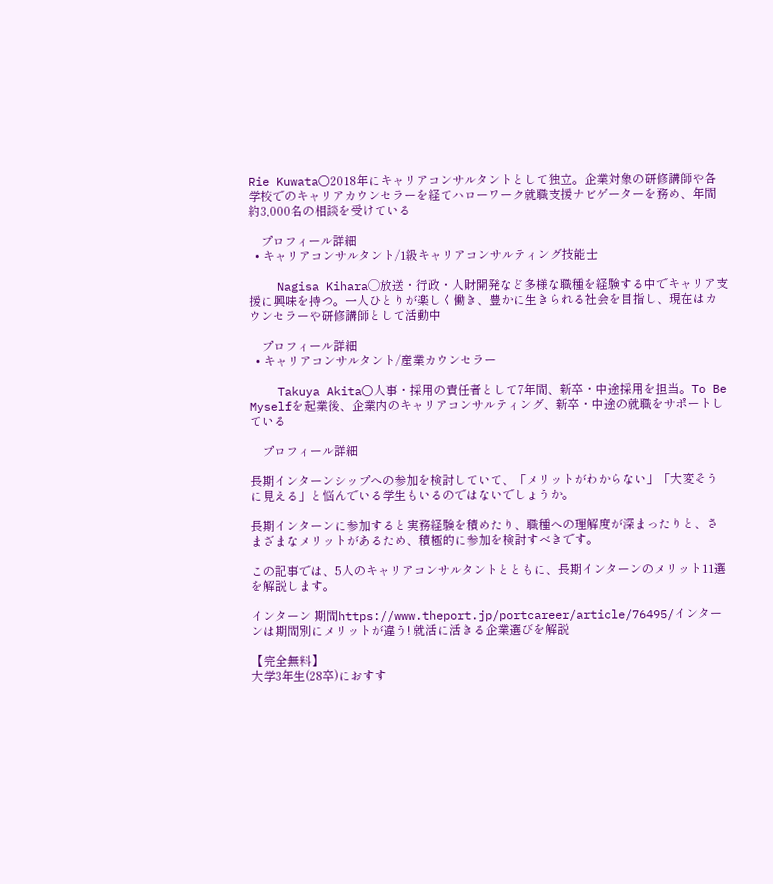Rie Kuwata〇2018年にキャリアコンサルタントとして独立。企業対象の研修講師や各学校でのキャリアカウンセラーを経てハローワーク就職支援ナビゲーターを務め、年間約3,000名の相談を受けている

    プロフィール詳細
  • キャリアコンサルタント/1級キャリアコンサルティング技能士

    Nagisa Kihara◯放送・行政・人財開発など多様な職種を経験する中でキャリア支援に興味を持つ。一人ひとりが楽しく働き、豊かに生きられる社会を目指し、現在はカウンセラーや研修講師として活動中

    プロフィール詳細
  • キャリアコンサルタント/産業カウンセラー

    Takuya Akita〇人事・採用の責任者として7年間、新卒・中途採用を担当。To Be Myselfを起業後、企業内のキャリアコンサルティング、新卒・中途の就職をサポートしている

    プロフィール詳細

長期インターンシップへの参加を検討していて、「メリットがわからない」「大変そうに見える」と悩んでいる学生もいるのではないでしょうか。

長期インターンに参加すると実務経験を積めたり、職種への理解度が深まったりと、さまざまなメリットがあるため、積極的に参加を検討すべきです。

この記事では、5人のキャリアコンサルタントとともに、長期インターンのメリット11選を解説します。

インターン 期間https://www.theport.jp/portcareer/article/76495/インターンは期間別にメリットが違う! 就活に活きる企業選びを解説

【完全無料】
大学3年生(28卒)におすす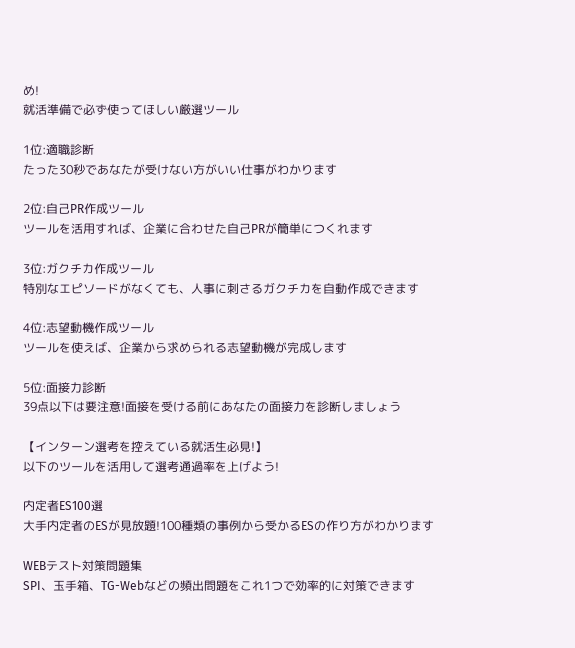め!
就活準備で必ず使ってほしい厳選ツール

1位:適職診断
たった30秒であなたが受けない方がいい仕事がわかります

2位:自己PR作成ツール
ツールを活用すれば、企業に合わせた自己PRが簡単につくれます

3位:ガクチカ作成ツール
特別なエピソードがなくても、人事に刺さるガクチカを自動作成できます

4位:志望動機作成ツール
ツールを使えば、企業から求められる志望動機が完成します

5位:面接力診断
39点以下は要注意!面接を受ける前にあなたの面接力を診断しましょう

【インターン選考を控えている就活生必見!】
以下のツールを活用して選考通過率を上げよう!

内定者ES100選
大手内定者のESが見放題!100種類の事例から受かるESの作り方がわかります

WEBテスト対策問題集
SPI、玉手箱、TG-Webなどの頻出問題をこれ1つで効率的に対策できます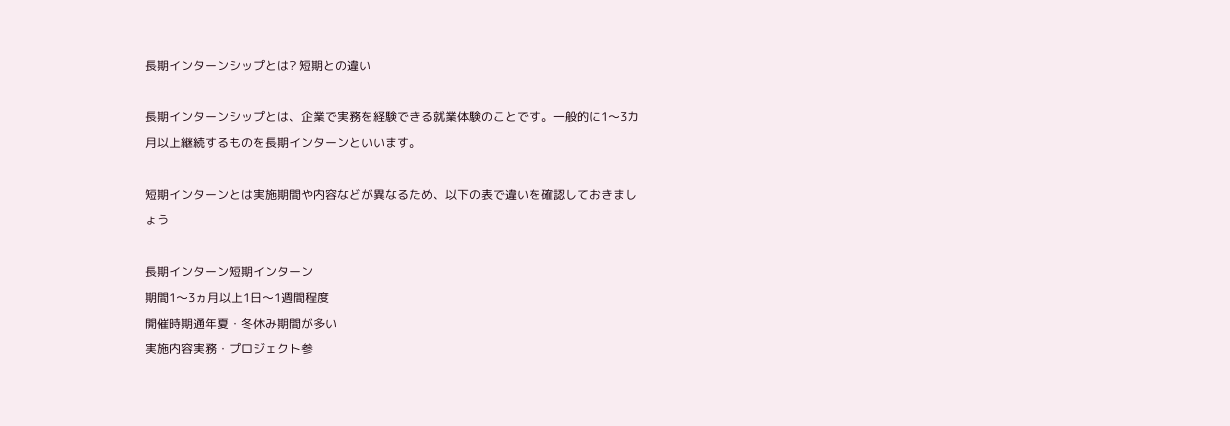長期インターンシップとは? 短期との違い

長期インターンシップとは、企業で実務を経験できる就業体験のことです。一般的に1〜3カ月以上継続するものを長期インターンといいます。

短期インターンとは実施期間や内容などが異なるため、以下の表で違いを確認しておきましょう

長期インターン短期インターン
期間1〜3ヵ月以上1日〜1週間程度
開催時期通年夏・冬休み期間が多い
実施内容実務・プロジェクト参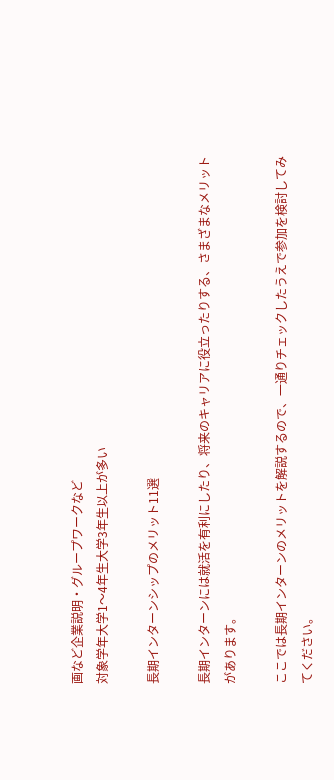画など企業説明・グループワークなど
対象学年大学1〜4年生大学3年生以上が多い

長期インターンシップのメリット11選

長期インターンには就活を有利にしたり、将来のキャリアに役立ったりする、さまざまなメリットがあります。

ここでは長期インターンのメリットを解説するので、一通りチェックしたうえで参加を検討してみてください。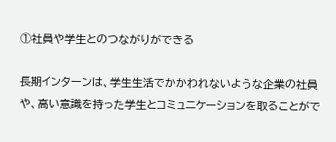①社員や学生とのつながりができる

長期インターンは、学生生活でかかわれないような企業の社員や、高い意識を持った学生とコミュニケーションを取ることがで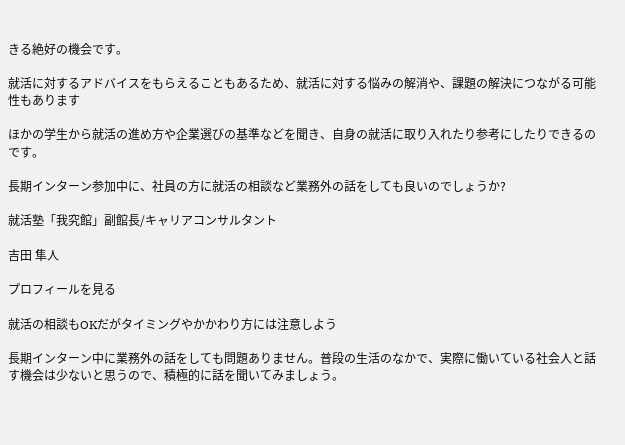きる絶好の機会です。

就活に対するアドバイスをもらえることもあるため、就活に対する悩みの解消や、課題の解決につながる可能性もあります

ほかの学生から就活の進め方や企業選びの基準などを聞き、自身の就活に取り入れたり参考にしたりできるのです。

長期インターン参加中に、社員の方に就活の相談など業務外の話をしても良いのでしょうか?

就活塾「我究館」副館長/キャリアコンサルタント

吉田 隼人

プロフィールを見る

就活の相談もOKだがタイミングやかかわり方には注意しよう

長期インターン中に業務外の話をしても問題ありません。普段の生活のなかで、実際に働いている社会人と話す機会は少ないと思うので、積極的に話を聞いてみましょう。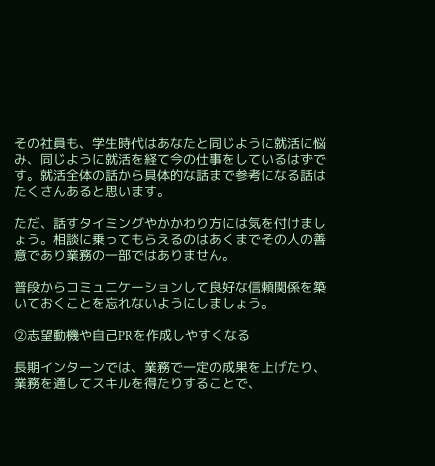その社員も、学生時代はあなたと同じように就活に悩み、同じように就活を経て今の仕事をしているはずです。就活全体の話から具体的な話まで参考になる話はたくさんあると思います。

ただ、話すタイミングやかかわり方には気を付けましょう。相談に乗ってもらえるのはあくまでその人の善意であり業務の一部ではありません。

普段からコミュニケーションして良好な信頼関係を築いておくことを忘れないようにしましょう。

②志望動機や自己PRを作成しやすくなる

長期インターンでは、業務で一定の成果を上げたり、業務を通してスキルを得たりすることで、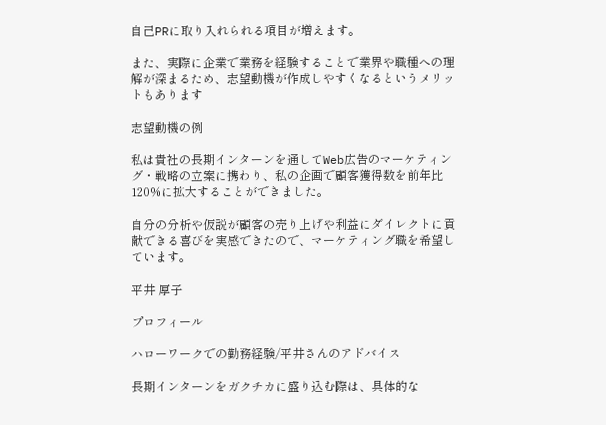自己PRに取り入れられる項目が増えます。

また、実際に企業で業務を経験することで業界や職種への理解が深まるため、志望動機が作成しやすくなるというメリットもあります

志望動機の例

私は貴社の長期インターンを通してWeb広告のマーケティング・戦略の立案に携わり、私の企画で顧客獲得数を前年比120%に拡大することができました。

自分の分析や仮説が顧客の売り上げや利益にダイレクトに貢献できる喜びを実感できたので、マーケティング職を希望しています。

平井 厚子

プロフィール

ハローワークでの勤務経験/平井さんのアドバイス

長期インターンをガクチカに盛り込む際は、具体的な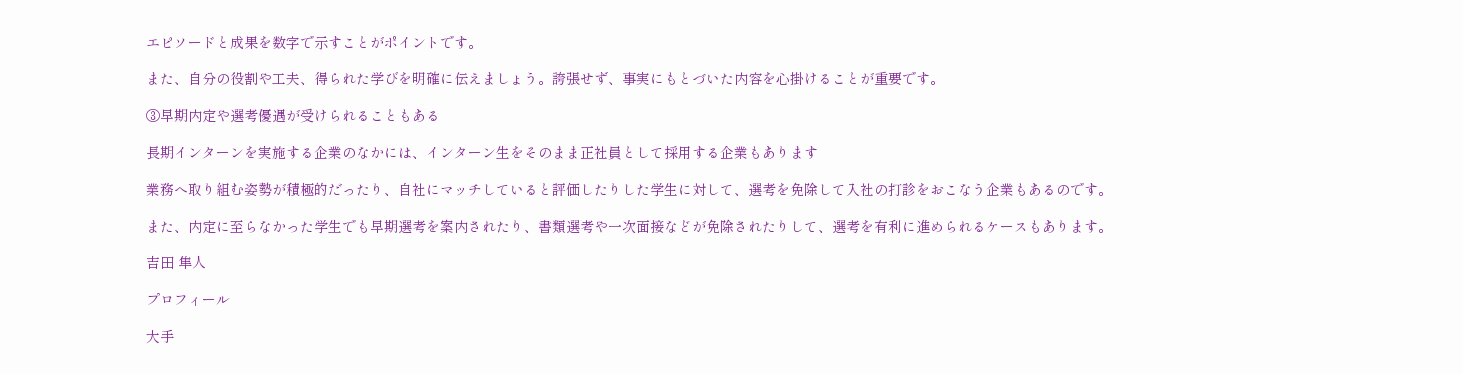エピソードと成果を数字で示すことがポイントです。

また、自分の役割や工夫、得られた学びを明確に伝えましょう。誇張せず、事実にもとづいた内容を心掛けることが重要です。

③早期内定や選考優遇が受けられることもある

長期インターンを実施する企業のなかには、インターン生をそのまま正社員として採用する企業もあります

業務へ取り組む姿勢が積極的だったり、自社にマッチしていると評価したりした学生に対して、選考を免除して入社の打診をおこなう企業もあるのです。

また、内定に至らなかった学生でも早期選考を案内されたり、書類選考や一次面接などが免除されたりして、選考を有利に進められるケースもあります。

吉田 隼人

プロフィール

大手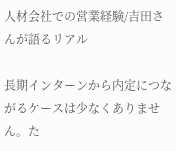人材会社での営業経験/吉田さんが語るリアル

長期インターンから内定につながるケースは少なくありません。た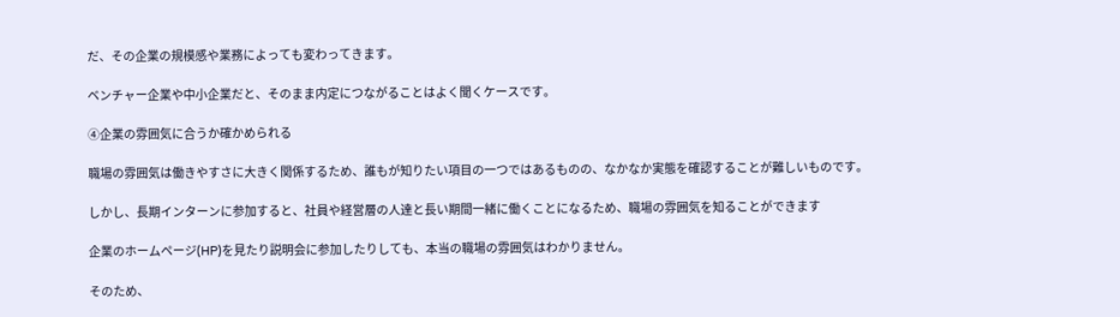だ、その企業の規模感や業務によっても変わってきます。

ベンチャー企業や中小企業だと、そのまま内定につながることはよく聞くケースです。

④企業の雰囲気に合うか確かめられる

職場の雰囲気は働きやすさに大きく関係するため、誰もが知りたい項目の一つではあるものの、なかなか実態を確認することが難しいものです。

しかし、長期インターンに参加すると、社員や経営層の人達と長い期間一緒に働くことになるため、職場の雰囲気を知ることができます

企業のホームページ(HP)を見たり説明会に参加したりしても、本当の職場の雰囲気はわかりません。

そのため、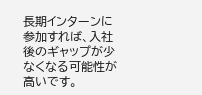長期インターンに参加すれば、入社後のギャップが少なくなる可能性が高いです。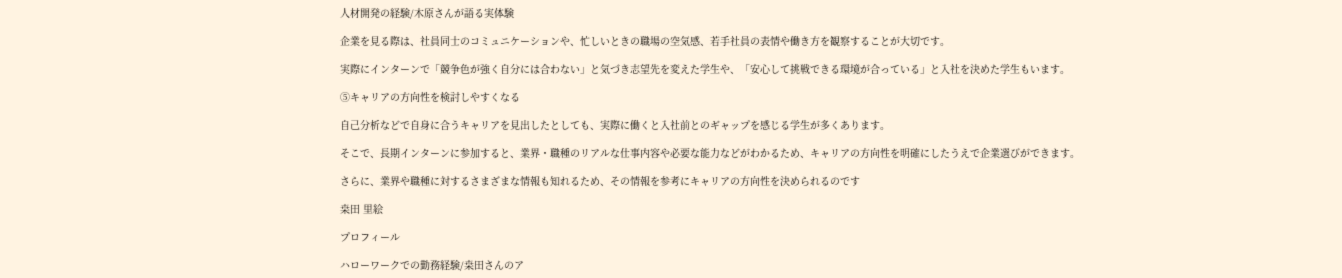人材開発の経験/木原さんが語る実体験

企業を見る際は、社員同士のコミュニケーションや、忙しいときの職場の空気感、若手社員の表情や働き方を観察することが大切です。

実際にインターンで「競争色が強く自分には合わない」と気づき志望先を変えた学生や、「安心して挑戦できる環境が合っている」と入社を決めた学生もいます。

⑤キャリアの方向性を検討しやすくなる

自己分析などで自身に合うキャリアを見出したとしても、実際に働くと入社前とのギャップを感じる学生が多くあります。

そこで、長期インターンに参加すると、業界・職種のリアルな仕事内容や必要な能力などがわかるため、キャリアの方向性を明確にしたうえで企業選びができます。

さらに、業界や職種に対するさまざまな情報も知れるため、その情報を参考にキャリアの方向性を決められるのです

桒田 里絵

プロフィール

ハローワークでの勤務経験/桒田さんのア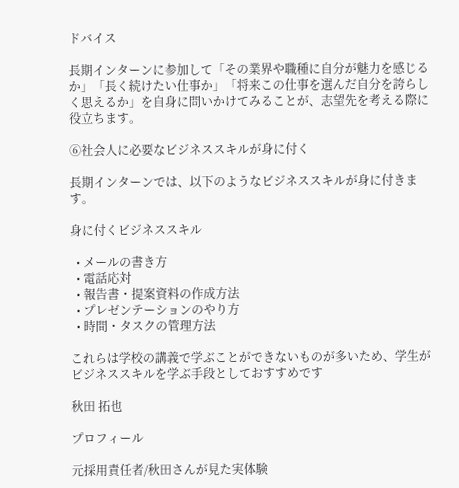ドバイス

長期インターンに参加して「その業界や職種に自分が魅力を感じるか」「長く続けたい仕事か」「将来この仕事を選んだ自分を誇らしく思えるか」を自身に問いかけてみることが、志望先を考える際に役立ちます。

⑥社会人に必要なビジネススキルが身に付く

長期インターンでは、以下のようなビジネススキルが身に付きます。

身に付くビジネススキル

  • メールの書き方
  • 電話応対
  • 報告書・提案資料の作成方法
  • プレゼンテーションのやり方
  • 時間・タスクの管理方法

これらは学校の講義で学ぶことができないものが多いため、学生がビジネススキルを学ぶ手段としておすすめです

秋田 拓也

プロフィール

元採用責任者/秋田さんが見た実体験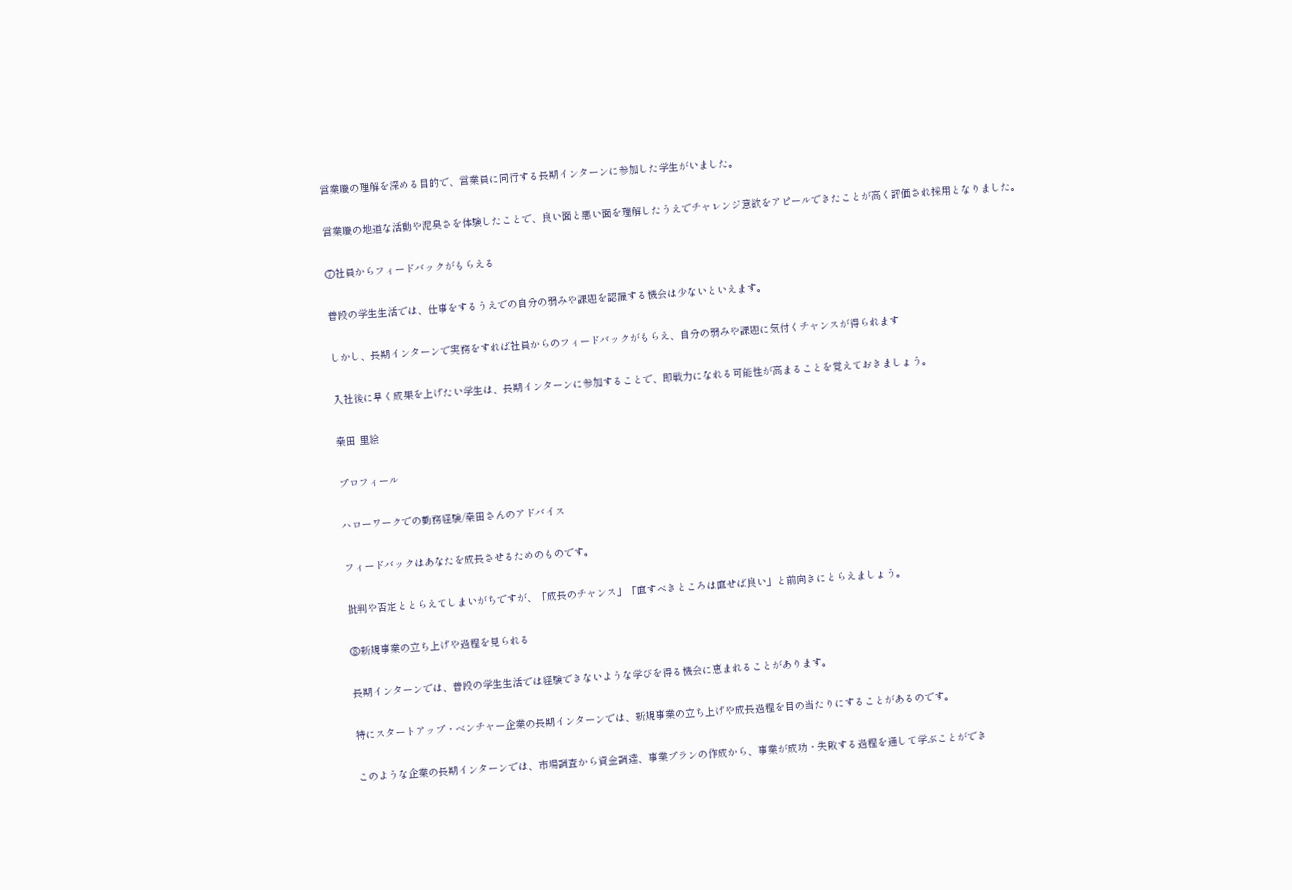営業職の理解を深める目的で、営業員に同行する長期インターンに参加した学生がいました。

営業職の地道な活動や泥臭さを体験したことで、良い面と悪い面を理解したうえでチャレンジ意欲をアピールできたことが高く評価され採用となりました。

⑦社員からフィードバックがもらえる

普段の学生生活では、仕事をするうえでの自分の弱みや課題を認識する機会は少ないといえます。

しかし、長期インターンで実務をすれば社員からのフィードバックがもらえ、自分の弱みや課題に気付くチャンスが得られます

入社後に早く成果を上げたい学生は、長期インターンに参加することで、即戦力になれる可能性が高まることを覚えておきましょう。

桒田 里絵

プロフィール

ハローワークでの勤務経験/桒田さんのアドバイス

フィードバックはあなたを成長させるためのものです。

批判や否定ととらえてしまいがちですが、「成長のチャンス」「直すべきところは直せば良い」と前向きにとらえましょう。

⑧新規事業の立ち上げや過程を見られる

長期インターンでは、普段の学生生活では経験できないような学びを得る機会に恵まれることがあります。

特にスタートアップ・ベンチャー企業の長期インターンでは、新規事業の立ち上げや成長過程を目の当たりにすることがあるのです。

このような企業の長期インターンでは、市場調査から資金調達、事業プランの作成から、事業が成功・失敗する過程を通して学ぶことができ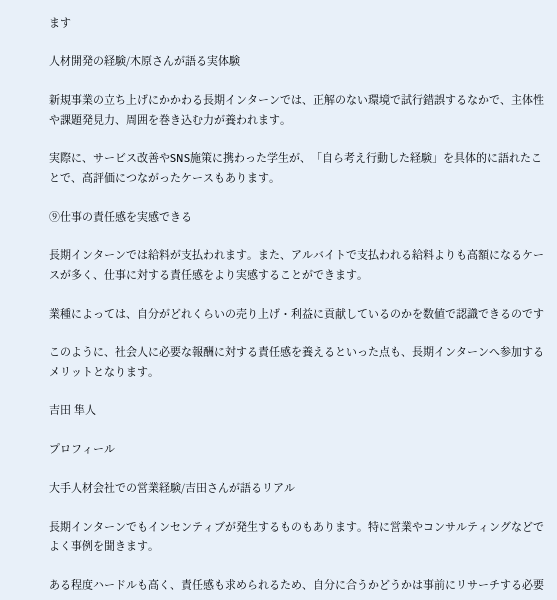ます

人材開発の経験/木原さんが語る実体験

新規事業の立ち上げにかかわる長期インターンでは、正解のない環境で試行錯誤するなかで、主体性や課題発見力、周囲を巻き込む力が養われます。

実際に、サービス改善やSNS施策に携わった学生が、「自ら考え行動した経験」を具体的に語れたことで、高評価につながったケースもあります。

⑨仕事の責任感を実感できる

長期インターンでは給料が支払われます。また、アルバイトで支払われる給料よりも高額になるケースが多く、仕事に対する責任感をより実感することができます。

業種によっては、自分がどれくらいの売り上げ・利益に貢献しているのかを数値で認識できるのです

このように、社会人に必要な報酬に対する責任感を養えるといった点も、長期インターンへ参加するメリットとなります。

吉田 隼人

プロフィール

大手人材会社での営業経験/吉田さんが語るリアル

長期インターンでもインセンティブが発生するものもあります。特に営業やコンサルティングなどでよく事例を聞きます。

ある程度ハードルも高く、責任感も求められるため、自分に合うかどうかは事前にリサーチする必要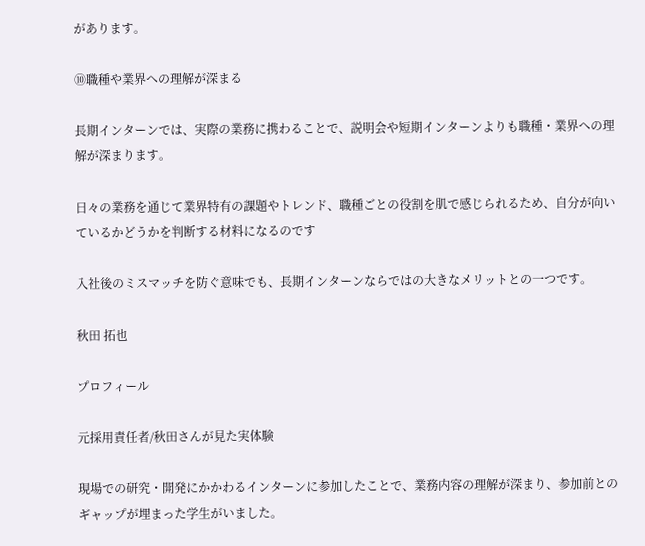があります。

⑩職種や業界への理解が深まる

長期インターンでは、実際の業務に携わることで、説明会や短期インターンよりも職種・業界への理解が深まります。

日々の業務を通じて業界特有の課題やトレンド、職種ごとの役割を肌で感じられるため、自分が向いているかどうかを判断する材料になるのです

入社後のミスマッチを防ぐ意味でも、長期インターンならではの大きなメリットとの一つです。

秋田 拓也

プロフィール

元採用責任者/秋田さんが見た実体験

現場での研究・開発にかかわるインターンに参加したことで、業務内容の理解が深まり、参加前とのギャップが埋まった学生がいました。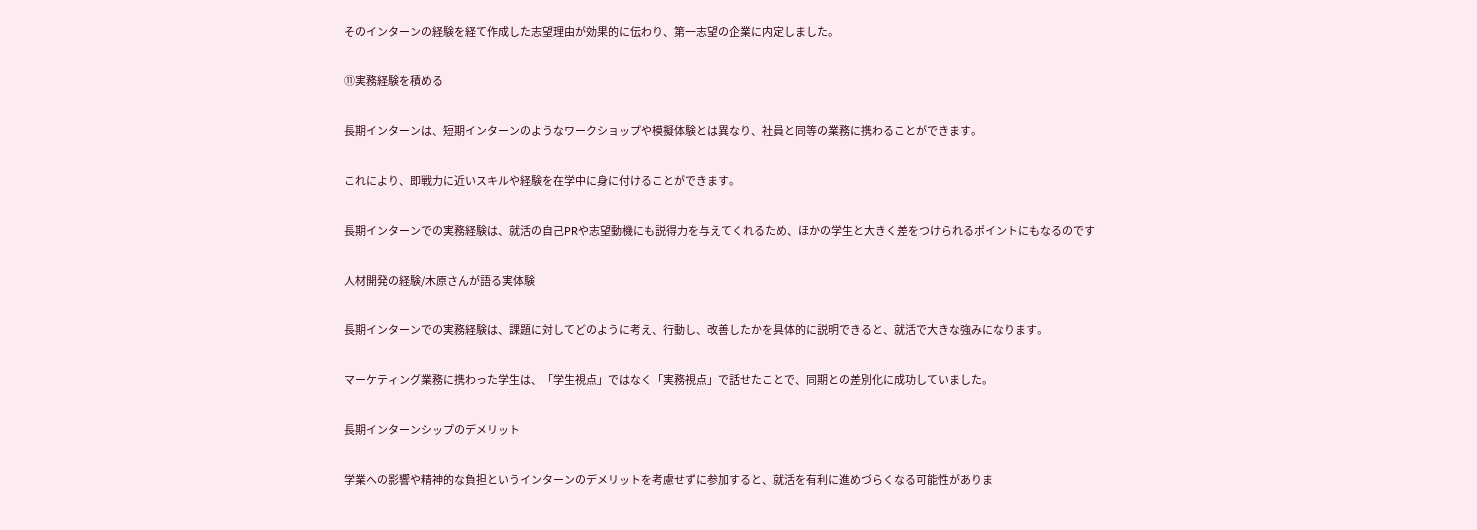そのインターンの経験を経て作成した志望理由が効果的に伝わり、第一志望の企業に内定しました。

⑪実務経験を積める

長期インターンは、短期インターンのようなワークショップや模擬体験とは異なり、社員と同等の業務に携わることができます。

これにより、即戦力に近いスキルや経験を在学中に身に付けることができます。

長期インターンでの実務経験は、就活の自己PRや志望動機にも説得力を与えてくれるため、ほかの学生と大きく差をつけられるポイントにもなるのです

人材開発の経験/木原さんが語る実体験

長期インターンでの実務経験は、課題に対してどのように考え、行動し、改善したかを具体的に説明できると、就活で大きな強みになります。

マーケティング業務に携わった学生は、「学生視点」ではなく「実務視点」で話せたことで、同期との差別化に成功していました。

長期インターンシップのデメリット

学業への影響や精神的な負担というインターンのデメリットを考慮せずに参加すると、就活を有利に進めづらくなる可能性がありま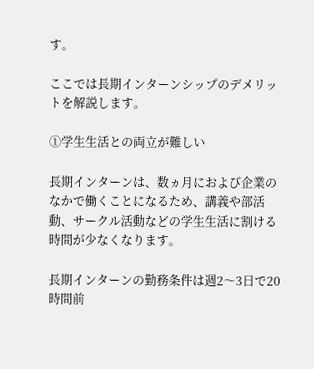す。

ここでは長期インターンシップのデメリットを解説します。

①学生生活との両立が難しい

長期インターンは、数ヵ月におよび企業のなかで働くことになるため、講義や部活動、サークル活動などの学生生活に割ける時間が少なくなります。

長期インターンの勤務条件は週2〜3日で20時間前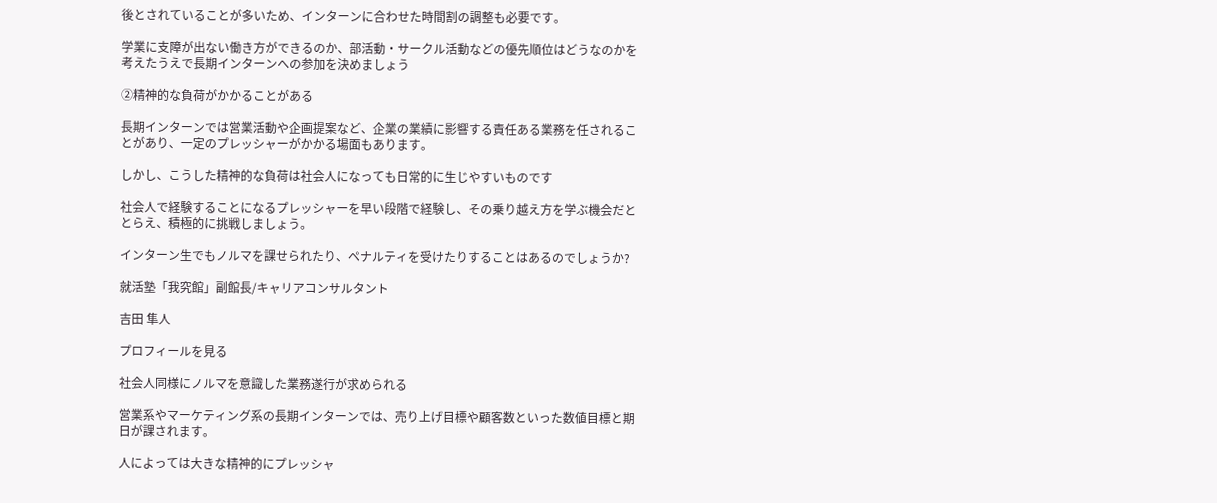後とされていることが多いため、インターンに合わせた時間割の調整も必要です。

学業に支障が出ない働き方ができるのか、部活動・サークル活動などの優先順位はどうなのかを考えたうえで長期インターンへの参加を決めましょう

②精神的な負荷がかかることがある

長期インターンでは営業活動や企画提案など、企業の業績に影響する責任ある業務を任されることがあり、一定のプレッシャーがかかる場面もあります。

しかし、こうした精神的な負荷は社会人になっても日常的に生じやすいものです

社会人で経験することになるプレッシャーを早い段階で経験し、その乗り越え方を学ぶ機会だととらえ、積極的に挑戦しましょう。

インターン生でもノルマを課せられたり、ペナルティを受けたりすることはあるのでしょうか?

就活塾「我究館」副館長/キャリアコンサルタント

吉田 隼人

プロフィールを見る

社会人同様にノルマを意識した業務遂行が求められる

営業系やマーケティング系の長期インターンでは、売り上げ目標や顧客数といった数値目標と期日が課されます。

人によっては大きな精神的にプレッシャ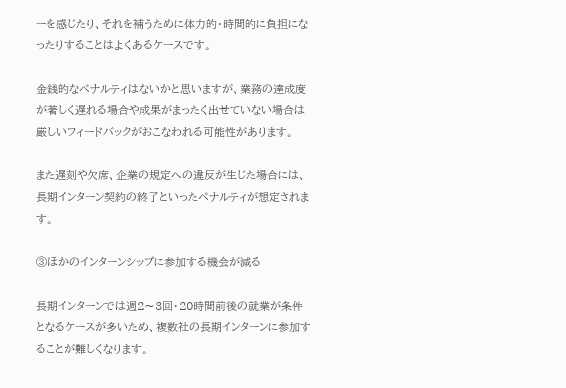ーを感じたり、それを補うために体力的・時間的に負担になったりすることはよくあるケースです。

金銭的なペナルティはないかと思いますが、業務の達成度が著しく遅れる場合や成果がまったく出せていない場合は厳しいフィードバックがおこなわれる可能性があります。

また遅刻や欠席、企業の規定への違反が生じた場合には、長期インターン契約の終了といったペナルティが想定されます。

③ほかのインターンシップに参加する機会が減る

長期インターンでは週2〜3回・20時間前後の就業が条件となるケースが多いため、複数社の長期インターンに参加することが難しくなります。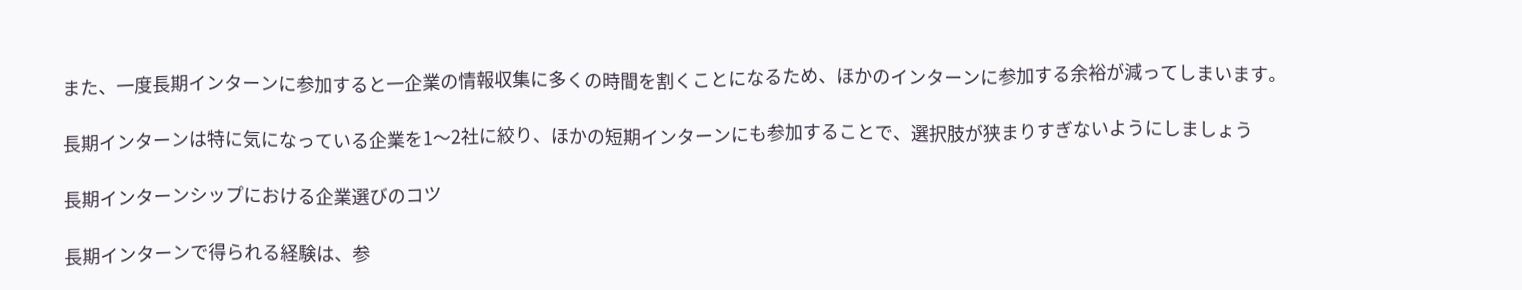また、一度長期インターンに参加すると一企業の情報収集に多くの時間を割くことになるため、ほかのインターンに参加する余裕が減ってしまいます。

長期インターンは特に気になっている企業を1〜2社に絞り、ほかの短期インターンにも参加することで、選択肢が狭まりすぎないようにしましょう

長期インターンシップにおける企業選びのコツ

長期インターンで得られる経験は、参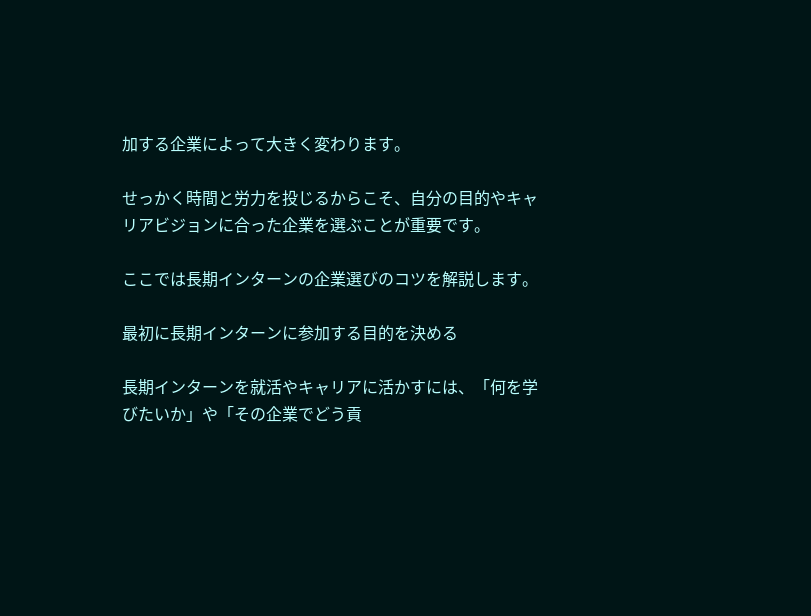加する企業によって大きく変わります。

せっかく時間と労力を投じるからこそ、自分の目的やキャリアビジョンに合った企業を選ぶことが重要です。

ここでは長期インターンの企業選びのコツを解説します。

最初に長期インターンに参加する目的を決める

長期インターンを就活やキャリアに活かすには、「何を学びたいか」や「その企業でどう貢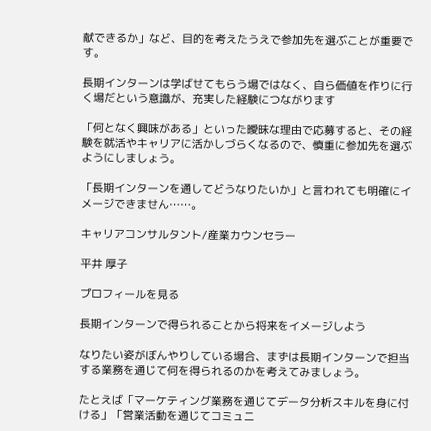献できるか」など、目的を考えたうえで参加先を選ぶことが重要です。

長期インターンは学ばせてもらう場ではなく、自ら価値を作りに行く場だという意識が、充実した経験につながります

「何となく興味がある」といった曖昧な理由で応募すると、その経験を就活やキャリアに活かしづらくなるので、慎重に参加先を選ぶようにしましょう。

「長期インターンを通してどうなりたいか」と言われても明確にイメージできません……。

キャリアコンサルタント/産業カウンセラー

平井 厚子

プロフィールを見る

長期インターンで得られることから将来をイメージしよう

なりたい姿がぼんやりしている場合、まずは長期インターンで担当する業務を通じて何を得られるのかを考えてみましょう。

たとえば「マーケティング業務を通じてデータ分析スキルを身に付ける」「営業活動を通じてコミュニ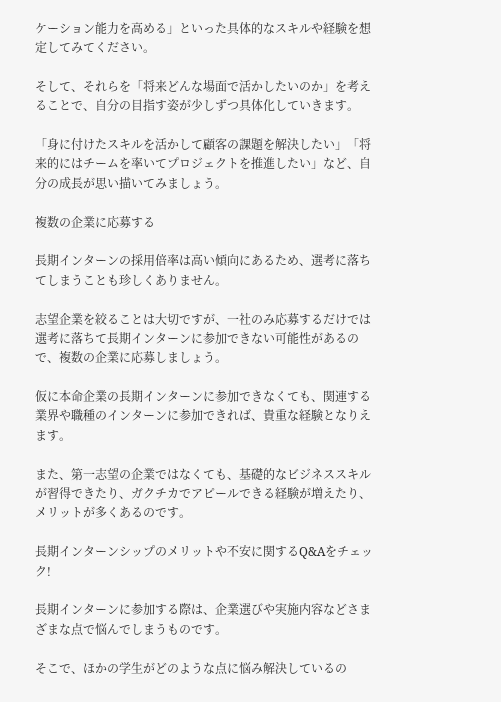ケーション能力を高める」といった具体的なスキルや経験を想定してみてください。

そして、それらを「将来どんな場面で活かしたいのか」を考えることで、自分の目指す姿が少しずつ具体化していきます。

「身に付けたスキルを活かして顧客の課題を解決したい」「将来的にはチームを率いてプロジェクトを推進したい」など、自分の成長が思い描いてみましょう。

複数の企業に応募する

長期インターンの採用倍率は高い傾向にあるため、選考に落ちてしまうことも珍しくありません。

志望企業を絞ることは大切ですが、一社のみ応募するだけでは選考に落ちて長期インターンに参加できない可能性があるので、複数の企業に応募しましょう。

仮に本命企業の長期インターンに参加できなくても、関連する業界や職種のインターンに参加できれば、貴重な経験となりえます。

また、第一志望の企業ではなくても、基礎的なビジネススキルが習得できたり、ガクチカでアピールできる経験が増えたり、メリットが多くあるのです。

長期インターンシップのメリットや不安に関するQ&Aをチェック!

長期インターンに参加する際は、企業選びや実施内容などさまざまな点で悩んでしまうものです。

そこで、ほかの学生がどのような点に悩み解決しているの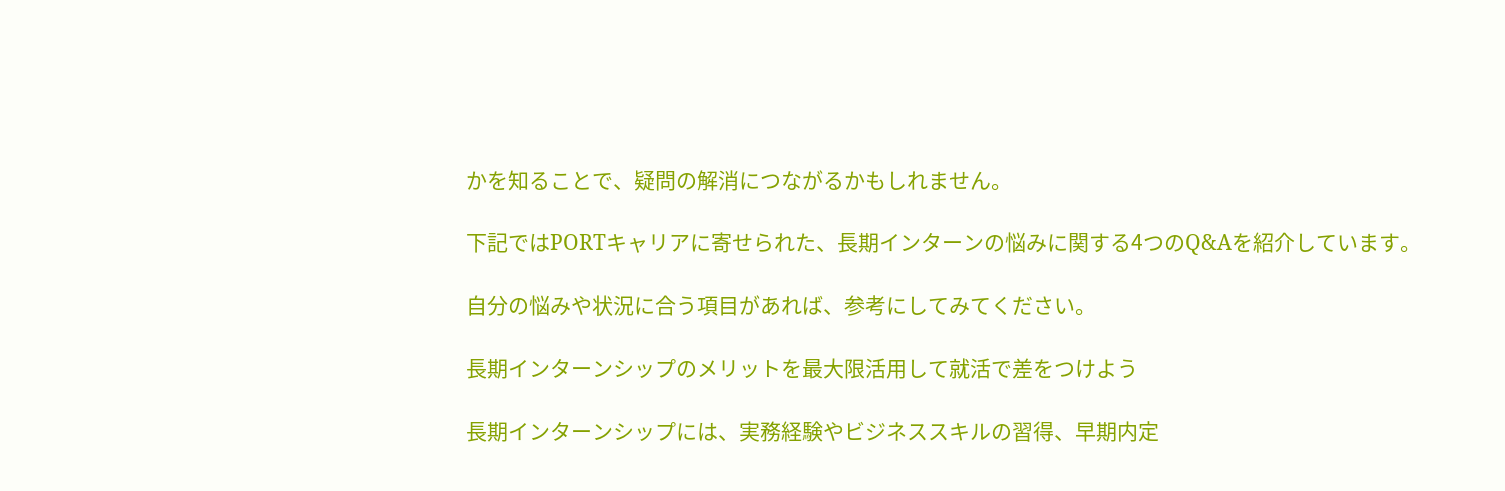かを知ることで、疑問の解消につながるかもしれません。

下記ではPORTキャリアに寄せられた、長期インターンの悩みに関する4つのQ&Aを紹介しています。

自分の悩みや状況に合う項目があれば、参考にしてみてください。

長期インターンシップのメリットを最大限活用して就活で差をつけよう

長期インターンシップには、実務経験やビジネススキルの習得、早期内定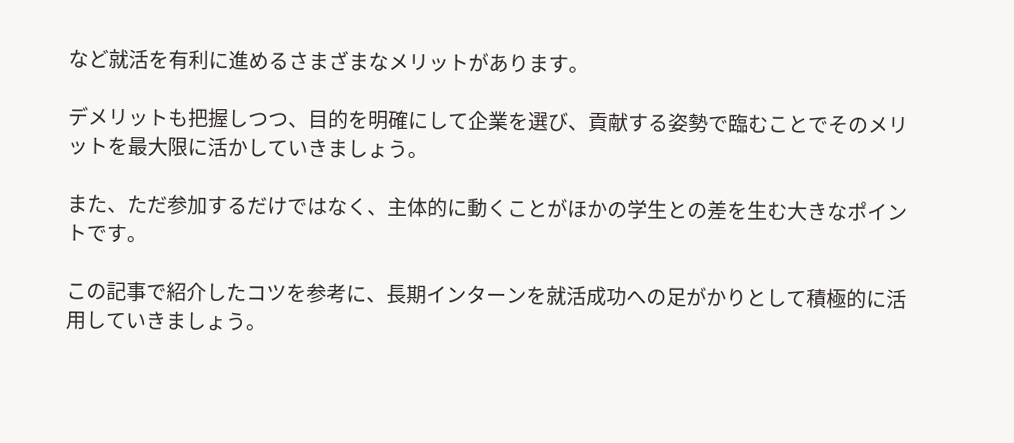など就活を有利に進めるさまざまなメリットがあります。

デメリットも把握しつつ、目的を明確にして企業を選び、貢献する姿勢で臨むことでそのメリットを最大限に活かしていきましょう。

また、ただ参加するだけではなく、主体的に動くことがほかの学生との差を生む大きなポイントです。

この記事で紹介したコツを参考に、長期インターンを就活成功への足がかりとして積極的に活用していきましょう。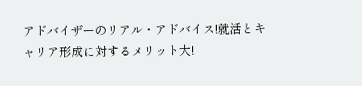アドバイザーのリアル・アドバイス!就活とキャリア形成に対するメリット大!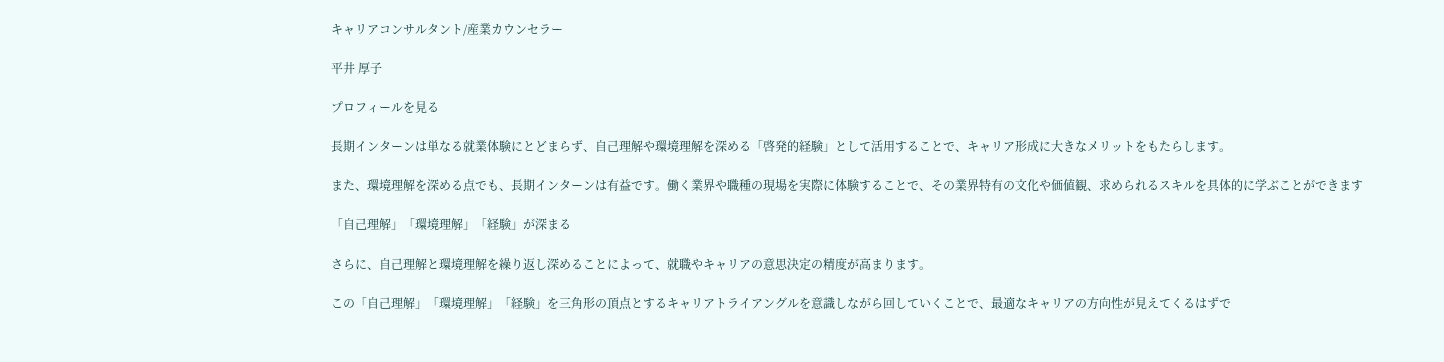キャリアコンサルタント/産業カウンセラー

平井 厚子

プロフィールを見る

長期インターンは単なる就業体験にとどまらず、自己理解や環境理解を深める「啓発的経験」として活用することで、キャリア形成に大きなメリットをもたらします。

また、環境理解を深める点でも、長期インターンは有益です。働く業界や職種の現場を実際に体験することで、その業界特有の文化や価値観、求められるスキルを具体的に学ぶことができます

「自己理解」「環境理解」「経験」が深まる

さらに、自己理解と環境理解を繰り返し深めることによって、就職やキャリアの意思決定の精度が高まります。

この「自己理解」「環境理解」「経験」を三角形の頂点とするキャリアトライアングルを意識しながら回していくことで、最適なキャリアの方向性が見えてくるはずで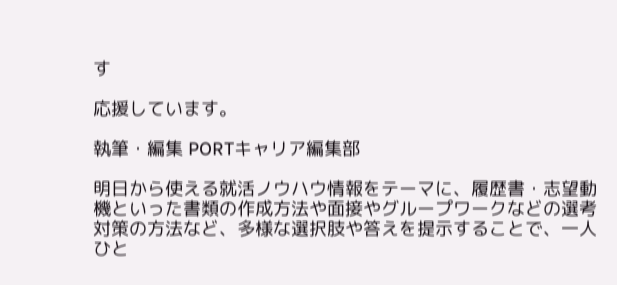す

応援しています。

執筆・編集 PORTキャリア編集部

明日から使える就活ノウハウ情報をテーマに、履歴書・志望動機といった書類の作成方法や面接やグループワークなどの選考対策の方法など、多様な選択肢や答えを提示することで、一人ひと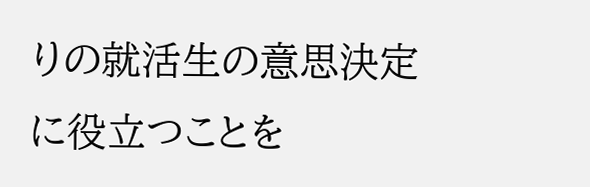りの就活生の意思決定に役立つことを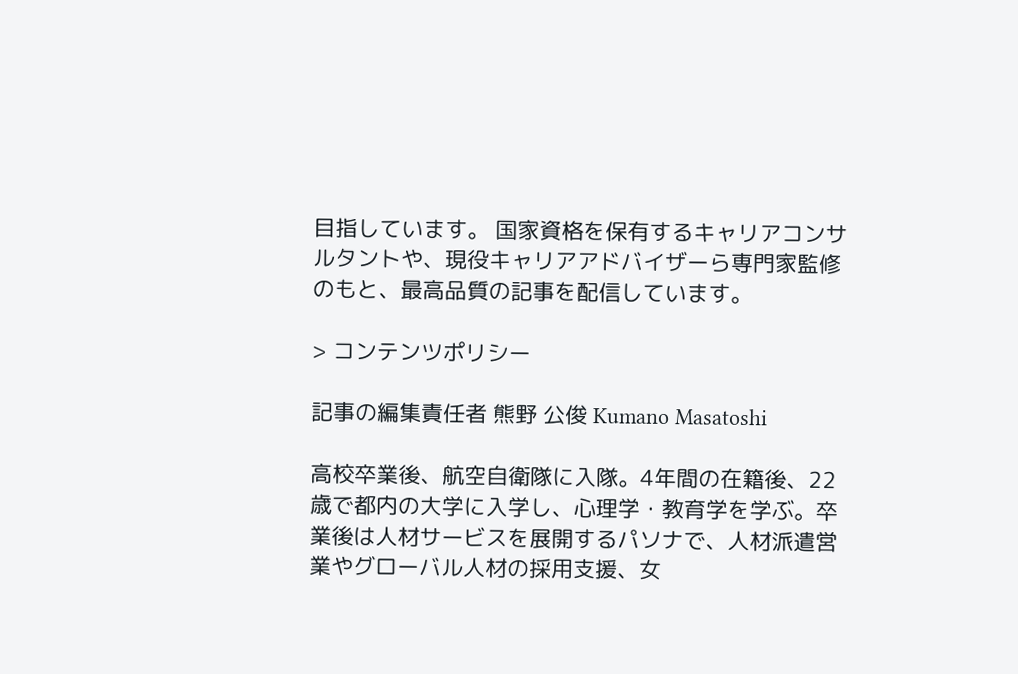目指しています。 国家資格を保有するキャリアコンサルタントや、現役キャリアアドバイザーら専門家監修のもと、最高品質の記事を配信しています。

> コンテンツポリシー

記事の編集責任者 熊野 公俊 Kumano Masatoshi

高校卒業後、航空自衛隊に入隊。4年間の在籍後、22歳で都内の大学に入学し、心理学・教育学を学ぶ。卒業後は人材サービスを展開するパソナで、人材派遣営業やグローバル人材の採用支援、女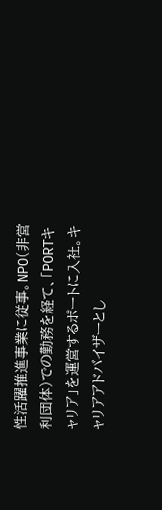性活躍推進事業に従事。NPO(非営利団体)での勤務を経て、「PORTキャリア」を運営するポートに入社。キャリアアドバイザーとし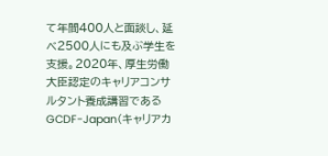て年間400人と面談し、延べ2500人にも及ぶ学生を支援。2020年、厚生労働大臣認定のキャリアコンサルタント養成講習であるGCDF-Japan(キャリアカ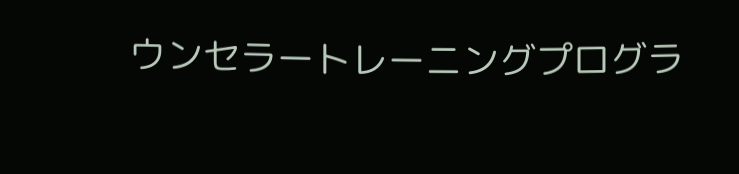ウンセラートレーニングプログラ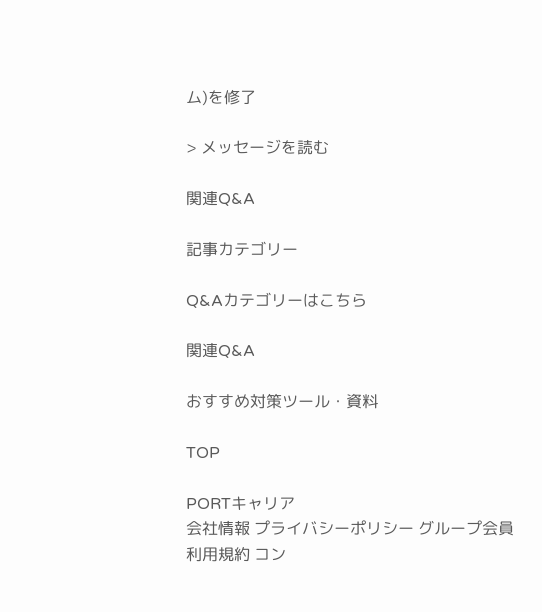ム)を修了

> メッセージを読む

関連Q&A

記事カテゴリー

Q&Aカテゴリーはこちら

関連Q&A

おすすめ対策ツール・資料

TOP

PORTキャリア
会社情報 プライバシーポリシー グループ会員利用規約 コン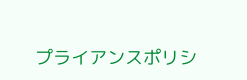プライアンスポリシ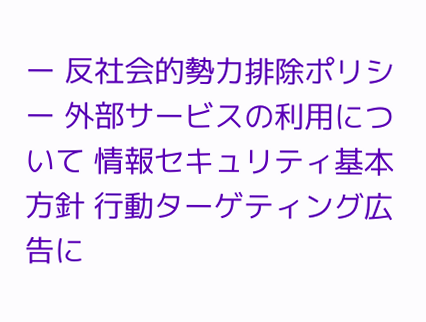ー 反社会的勢力排除ポリシー 外部サービスの利用について 情報セキュリティ基本方針 行動ターゲティング広告に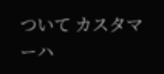ついて カスタマーハ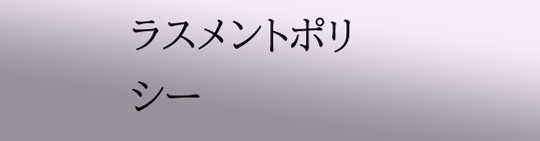ラスメントポリシー